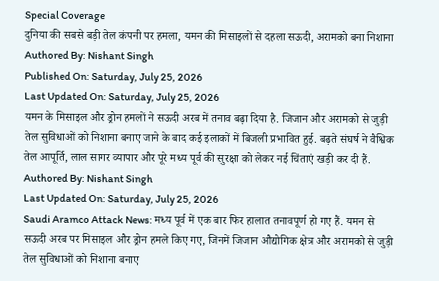Special Coverage
दुनिया की सबसे बड़ी तेल कंपनी पर हमला, यमन की मिसाइलों से दहला सऊदी, अरामको बना निशाना
Authored By: Nishant Singh
Published On: Saturday, July 25, 2026
Last Updated On: Saturday, July 25, 2026
यमन के मिसाइल और ड्रोन हमलों ने सऊदी अरब में तनाव बढ़ा दिया है. जिजान और अरामको से जुड़ी तेल सुविधाओं को निशाना बनाए जाने के बाद कई इलाकों में बिजली प्रभावित हुई. बढ़ते संघर्ष ने वैश्विक तेल आपूर्ति, लाल सागर व्यापार और पूरे मध्य पूर्व की सुरक्षा को लेकर नई चिंताएं खड़ी कर दी हैं.
Authored By: Nishant Singh
Last Updated On: Saturday, July 25, 2026
Saudi Aramco Attack News: मध्य पूर्व में एक बार फिर हालात तनावपूर्ण हो गए हैं. यमन से सऊदी अरब पर मिसाइल और ड्रोन हमले किए गए, जिनमें जिजान औद्योगिक क्षेत्र और अरामको से जुड़ी तेल सुविधाओं को निशाना बनाए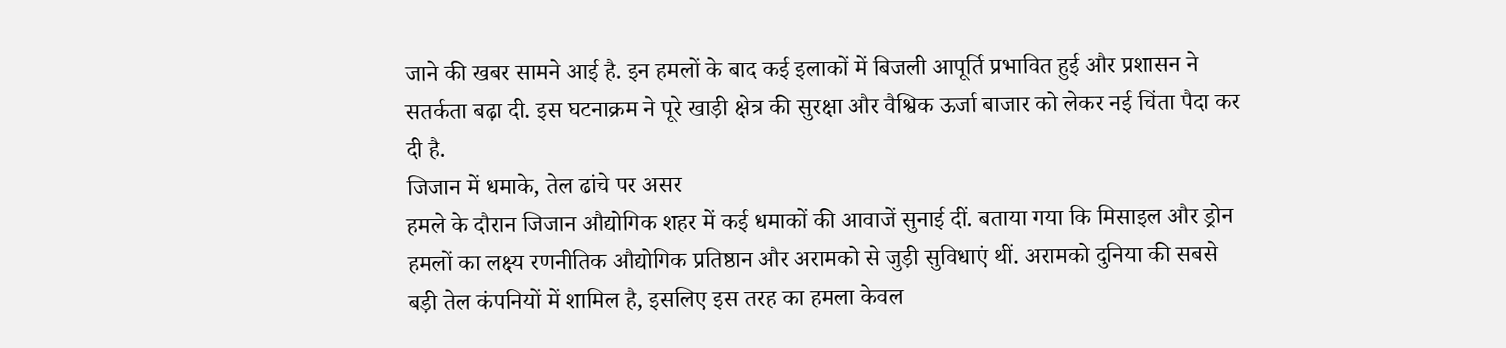जाने की खबर सामने आई है. इन हमलों के बाद कई इलाकों में बिजली आपूर्ति प्रभावित हुई और प्रशासन ने सतर्कता बढ़ा दी. इस घटनाक्रम ने पूरे खाड़ी क्षेत्र की सुरक्षा और वैश्विक ऊर्जा बाजार को लेकर नई चिंता पैदा कर दी है.
जिजान में धमाके, तेल ढांचे पर असर
हमले के दौरान जिजान औद्योगिक शहर में कई धमाकों की आवाजें सुनाई दीं. बताया गया कि मिसाइल और ड्रोन हमलों का लक्ष्य रणनीतिक औद्योगिक प्रतिष्ठान और अरामको से जुड़ी सुविधाएं थीं. अरामको दुनिया की सबसे बड़ी तेल कंपनियों में शामिल है, इसलिए इस तरह का हमला केवल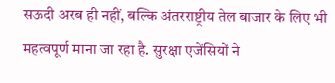सऊदी अरब ही नहीं, बल्कि अंतरराष्ट्रीय तेल बाजार के लिए भी महत्वपूर्ण माना जा रहा है. सुरक्षा एजेंसियों ने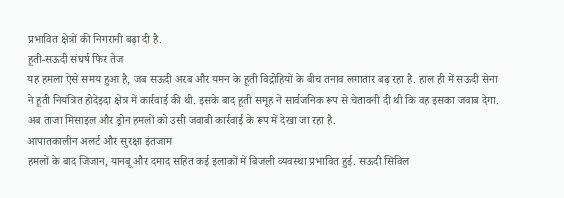प्रभावित क्षेत्रों की निगरानी बढ़ा दी है.
हूती-सऊदी संघर्ष फिर तेज
यह हमला ऐसे समय हुआ है, जब सऊदी अरब और यमन के हूती विद्रोहियों के बीच तनाव लगातार बढ़ रहा है. हाल ही में सऊदी सेना ने हूती नियंत्रित होदेइदा क्षेत्र में कार्रवाई की थी. इसके बाद हूती समूह ने सार्वजनिक रूप से चेतावनी दी थी कि वह इसका जवाब देगा. अब ताजा मिसाइल और ड्रोन हमलों को उसी जवाबी कार्रवाई के रूप में देखा जा रहा है.
आपातकालीन अलर्ट और सुरक्षा इंतजाम
हमलों के बाद जिजान, यानबू और दमाद सहित कई इलाकों में बिजली व्यवस्था प्रभावित हुई. सऊदी सिविल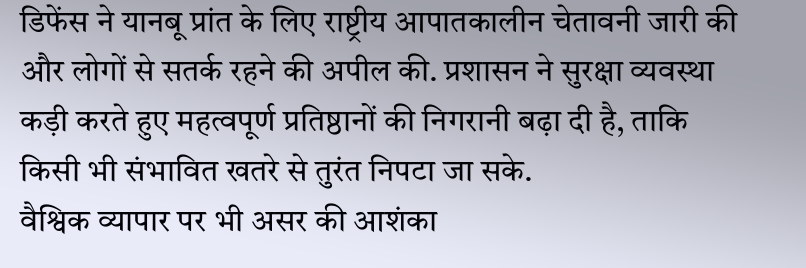डिफेंस ने यानबू प्रांत के लिए राष्ट्रीय आपातकालीन चेतावनी जारी की और लोगों से सतर्क रहने की अपील की. प्रशासन ने सुरक्षा व्यवस्था कड़ी करते हुए महत्वपूर्ण प्रतिष्ठानों की निगरानी बढ़ा दी है, ताकि किसी भी संभावित खतरे से तुरंत निपटा जा सके.
वैश्विक व्यापार पर भी असर की आशंका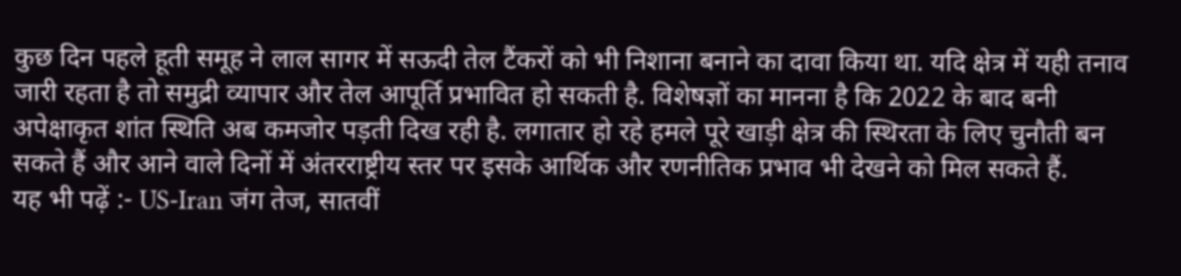कुछ दिन पहले हूती समूह ने लाल सागर में सऊदी तेल टैंकरों को भी निशाना बनाने का दावा किया था. यदि क्षेत्र में यही तनाव जारी रहता है तो समुद्री व्यापार और तेल आपूर्ति प्रभावित हो सकती है. विशेषज्ञों का मानना है कि 2022 के बाद बनी अपेक्षाकृत शांत स्थिति अब कमजोर पड़ती दिख रही है. लगातार हो रहे हमले पूरे खाड़ी क्षेत्र की स्थिरता के लिए चुनौती बन सकते हैं और आने वाले दिनों में अंतरराष्ट्रीय स्तर पर इसके आर्थिक और रणनीतिक प्रभाव भी देखने को मिल सकते हैं.
यह भी पढ़ें :- US-Iran जंग तेज, सातवीं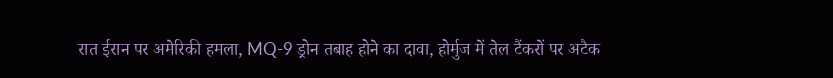रात ईरान पर अमेरिकी हमला, MQ-9 ड्रोन तबाह होने का दावा, होर्मुज में तेल टैंकरों पर अटैक